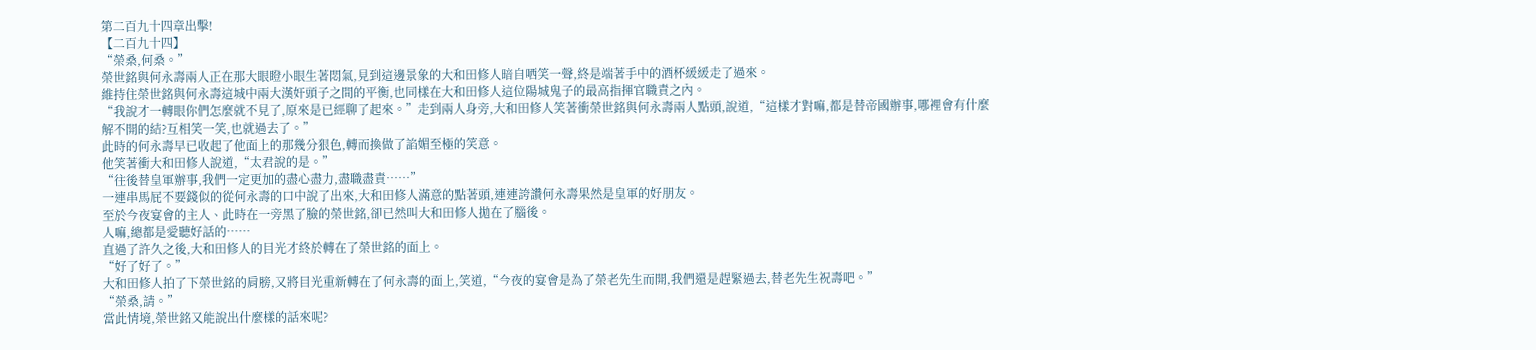第二百九十四章出擊!
【二百九十四】
“榮桑,何桑。”
榮世銘與何永壽兩人正在那大眼瞪小眼生著悶氣,見到這邊景象的大和田修人暗自哂笑一聲,終是端著手中的酒杯緩緩走了過來。
維持住榮世銘與何永壽這城中兩大漢奸頭子之間的平衡,也同樣在大和田修人這位陽城鬼子的最高指揮官職責之內。
“我說才一轉眼你們怎麼就不見了,原來是已經聊了起來。”走到兩人身旁,大和田修人笑著衝榮世銘與何永壽兩人點頭,說道,“這樣才對嘛,都是替帝國辦事,哪裡會有什麼解不開的結?互相笑一笑,也就過去了。”
此時的何永壽早已收起了他面上的那幾分狠色,轉而換做了諂媚至極的笑意。
他笑著衝大和田修人說道,“太君說的是。”
“往後替皇軍辦事,我們一定更加的盡心盡力,盡職盡責……”
一連串馬屁不要錢似的從何永壽的口中說了出來,大和田修人滿意的點著頭,連連誇讚何永壽果然是皇軍的好朋友。
至於今夜宴會的主人、此時在一旁黑了臉的榮世銘,卻已然叫大和田修人拋在了腦後。
人嘛,總都是愛聽好話的……
直過了許久之後,大和田修人的目光才終於轉在了榮世銘的面上。
“好了好了。”
大和田修人拍了下榮世銘的肩膀,又將目光重新轉在了何永壽的面上,笑道,“今夜的宴會是為了榮老先生而開,我們還是趕緊過去,替老先生祝壽吧。”
“榮桑,請。”
當此情境,榮世銘又能說出什麼樣的話來呢?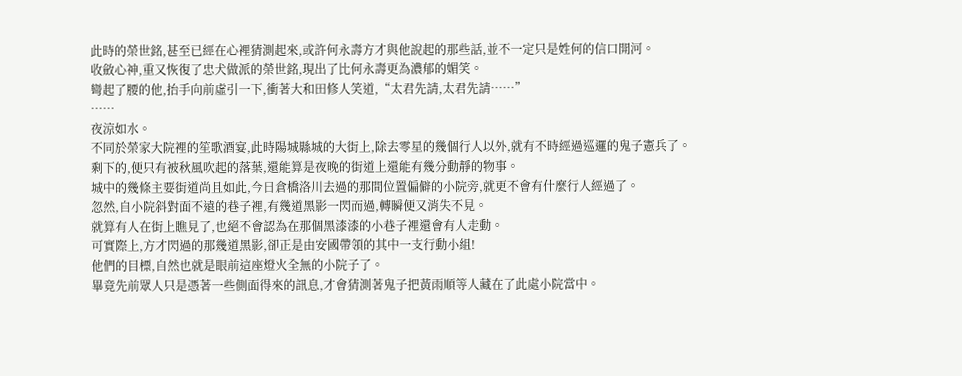此時的榮世銘,甚至已經在心裡猜測起來,或許何永壽方才與他說起的那些話,並不一定只是姓何的信口開河。
收斂心神,重又恢復了忠犬做派的榮世銘,現出了比何永壽更為濃郁的媚笑。
彎起了腰的他,抬手向前虛引一下,衝著大和田修人笑道,“太君先請,太君先請……”
……
夜涼如水。
不同於榮家大院裡的笙歌酒宴,此時陽城縣城的大街上,除去零星的幾個行人以外,就有不時經過巡邏的鬼子憲兵了。
剩下的,便只有被秋風吹起的落葉,還能算是夜晚的街道上還能有幾分動靜的物事。
城中的幾條主要街道尚且如此,今日倉橋洛川去過的那間位置偏僻的小院旁,就更不會有什麼行人經過了。
忽然,自小院斜對面不遠的巷子裡,有幾道黑影一閃而過,轉瞬便又消失不見。
就算有人在街上瞧見了,也絕不會認為在那個黑漆漆的小巷子裡還會有人走動。
可實際上,方才閃過的那幾道黑影,卻正是由安國帶領的其中一支行動小組!
他們的目標,自然也就是眼前這座燈火全無的小院子了。
畢竟先前眾人只是憑著一些側面得來的訊息,才會猜測著鬼子把黃雨順等人藏在了此處小院當中。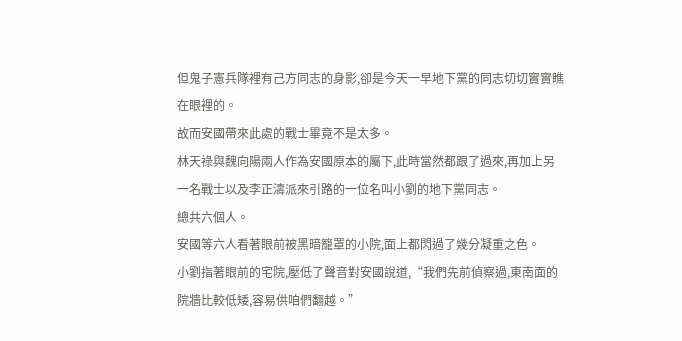但鬼子憲兵隊裡有己方同志的身影,卻是今天一早地下黨的同志切切實實瞧在眼裡的。
故而安國帶來此處的戰士畢竟不是太多。
林天祿與魏向陽兩人作為安國原本的屬下,此時當然都跟了過來,再加上另一名戰士以及李正濤派來引路的一位名叫小劉的地下黨同志。
總共六個人。
安國等六人看著眼前被黑暗籠罩的小院,面上都閃過了幾分凝重之色。
小劉指著眼前的宅院,壓低了聲音對安國說道,“我們先前偵察過,東南面的院牆比較低矮,容易供咱們翻越。”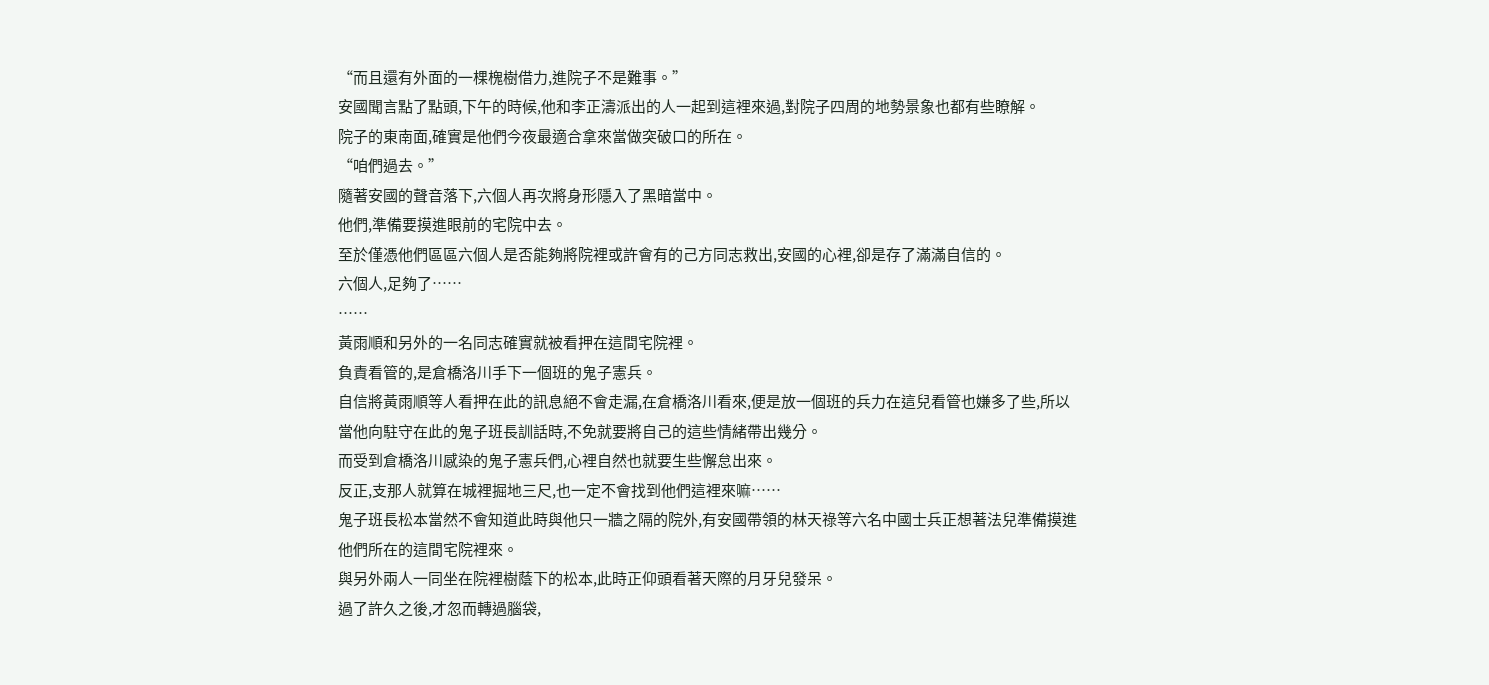“而且還有外面的一棵槐樹借力,進院子不是難事。”
安國聞言點了點頭,下午的時候,他和李正濤派出的人一起到這裡來過,對院子四周的地勢景象也都有些瞭解。
院子的東南面,確實是他們今夜最適合拿來當做突破口的所在。
“咱們過去。”
隨著安國的聲音落下,六個人再次將身形隱入了黑暗當中。
他們,準備要摸進眼前的宅院中去。
至於僅憑他們區區六個人是否能夠將院裡或許會有的己方同志救出,安國的心裡,卻是存了滿滿自信的。
六個人,足夠了……
……
黃雨順和另外的一名同志確實就被看押在這間宅院裡。
負責看管的,是倉橋洛川手下一個班的鬼子憲兵。
自信將黃雨順等人看押在此的訊息絕不會走漏,在倉橋洛川看來,便是放一個班的兵力在這兒看管也嫌多了些,所以當他向駐守在此的鬼子班長訓話時,不免就要將自己的這些情緒帶出幾分。
而受到倉橋洛川感染的鬼子憲兵們,心裡自然也就要生些懈怠出來。
反正,支那人就算在城裡掘地三尺,也一定不會找到他們這裡來嘛……
鬼子班長松本當然不會知道此時與他只一牆之隔的院外,有安國帶領的林天祿等六名中國士兵正想著法兒準備摸進他們所在的這間宅院裡來。
與另外兩人一同坐在院裡樹蔭下的松本,此時正仰頭看著天際的月牙兒發呆。
過了許久之後,才忽而轉過腦袋,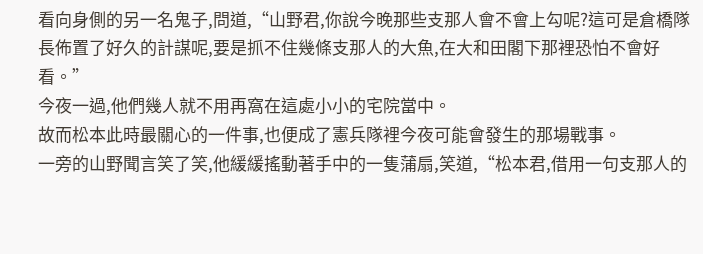看向身側的另一名鬼子,問道,“山野君,你說今晚那些支那人會不會上勾呢?這可是倉橋隊長佈置了好久的計謀呢,要是抓不住幾條支那人的大魚,在大和田閣下那裡恐怕不會好看。”
今夜一過,他們幾人就不用再窩在這處小小的宅院當中。
故而松本此時最關心的一件事,也便成了憲兵隊裡今夜可能會發生的那場戰事。
一旁的山野聞言笑了笑,他緩緩搖動著手中的一隻蒲扇,笑道,“松本君,借用一句支那人的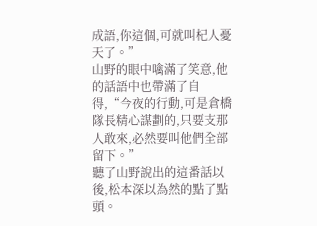成語,你這個,可就叫杞人憂天了。”
山野的眼中噙滿了笑意,他的話語中也帶滿了自得,“今夜的行動,可是倉橋隊長精心謀劃的,只要支那人敢來,必然要叫他們全部留下。”
聽了山野說出的這番話以後,松本深以為然的點了點頭。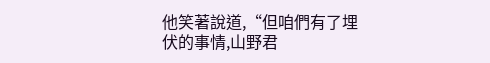他笑著說道,“但咱們有了埋伏的事情,山野君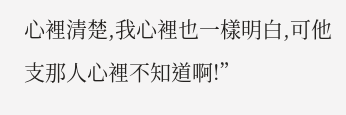心裡清楚,我心裡也一樣明白,可他支那人心裡不知道啊!”